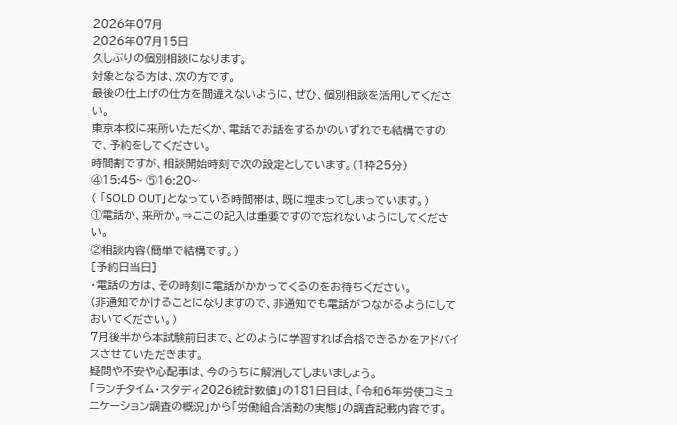2026年07月
2026年07月15日
久しぶりの個別相談になります。
対象となる方は、次の方です。
最後の仕上げの仕方を間違えないように、ぜひ、個別相談を活用してください。
東京本校に来所いただくか、電話でお話をするかのいずれでも結構ですので、予約をしてください。
時間割ですが、相談開始時刻で次の設定としています。(1枠25分)
④15:45~ ⑤16:20~
( 「SOLD OUT」となっている時間帯は、既に埋まってしまっています。)
①電話か、来所か。⇒ここの記入は重要ですので忘れないようにしてください。
②相談内容(簡単で結構です。)
[予約日当日]
・電話の方は、その時刻に電話がかかってくるのをお待ちください。
(非通知でかけることになりますので、非通知でも電話がつながるようにしておいてください。)
7月後半から本試験前日まで、どのように学習すれば合格できるかをアドバイスさせていただきます。
疑問や不安や心配事は、今のうちに解消してしまいましょう。
「ランチタイム・スタディ2026統計数値」の181日目は、「令和6年労使コミュニケーション調査の概況」から「労働組合活動の実態」の調査記載内容です。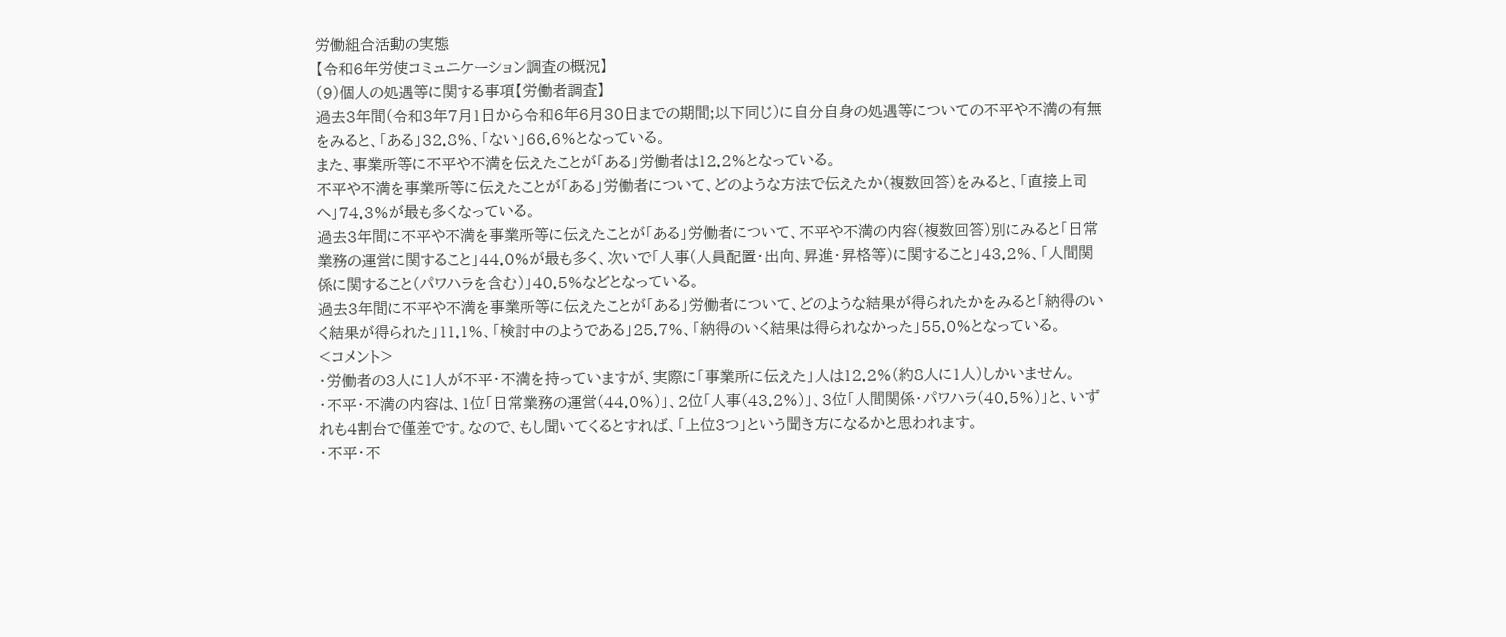労働組合活動の実態
【令和6年労使コミュニケーション調査の概況】
(9)個人の処遇等に関する事項【労働者調査】
過去3年間(令和3年7月1日から令和6年6月30日までの期間;以下同じ)に自分自身の処遇等についての不平や不満の有無をみると、「ある」32.8%、「ない」66.6%となっている。
また、事業所等に不平や不満を伝えたことが「ある」労働者は12.2%となっている。
不平や不満を事業所等に伝えたことが「ある」労働者について、どのような方法で伝えたか(複数回答)をみると、「直接上司へ」74.3%が最も多くなっている。
過去3年間に不平や不満を事業所等に伝えたことが「ある」労働者について、不平や不満の内容(複数回答)別にみると「日常業務の運営に関すること」44.0%が最も多く、次いで「人事(人員配置・出向、昇進・昇格等)に関すること」43.2%、「人間関係に関すること(パワハラを含む)」40.5%などとなっている。
過去3年間に不平や不満を事業所等に伝えたことが「ある」労働者について、どのような結果が得られたかをみると「納得のいく結果が得られた」11.1%、「検討中のようである」25.7%、「納得のいく結果は得られなかった」55.0%となっている。
<コメント>
・労働者の3人に1人が不平・不満を持っていますが、実際に「事業所に伝えた」人は12.2%(約8人に1人)しかいません。
・不平・不満の内容は、1位「日常業務の運営(44.0%)」、2位「人事(43.2%)」、3位「人間関係・パワハラ(40.5%)」と、いずれも4割台で僅差です。なので、もし聞いてくるとすれば、「上位3つ」という聞き方になるかと思われます。
・不平・不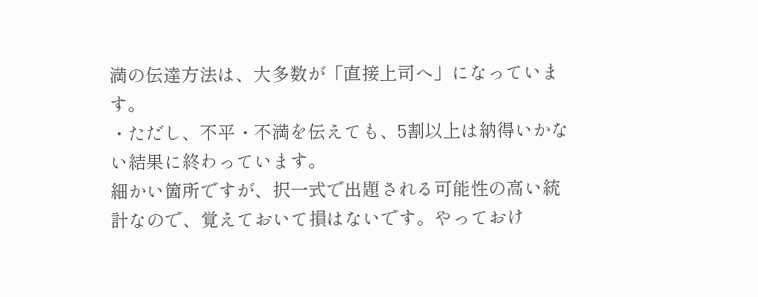満の伝達方法は、大多数が「直接上司へ」になっています。
・ただし、不平・不満を伝えても、5割以上は納得いかない結果に終わっています。
細かい箇所ですが、択一式で出題される可能性の高い統計なので、覚えておいて損はないです。やっておけ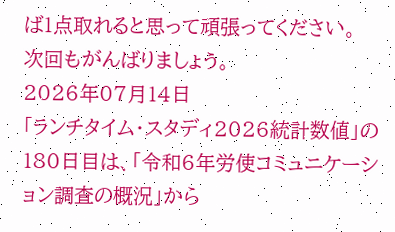ば1点取れると思って頑張ってください。
次回もがんばりましょう。
2026年07月14日
「ランチタイム・スタディ2026統計数値」の180日目は、「令和6年労使コミュニケーション調査の概況」から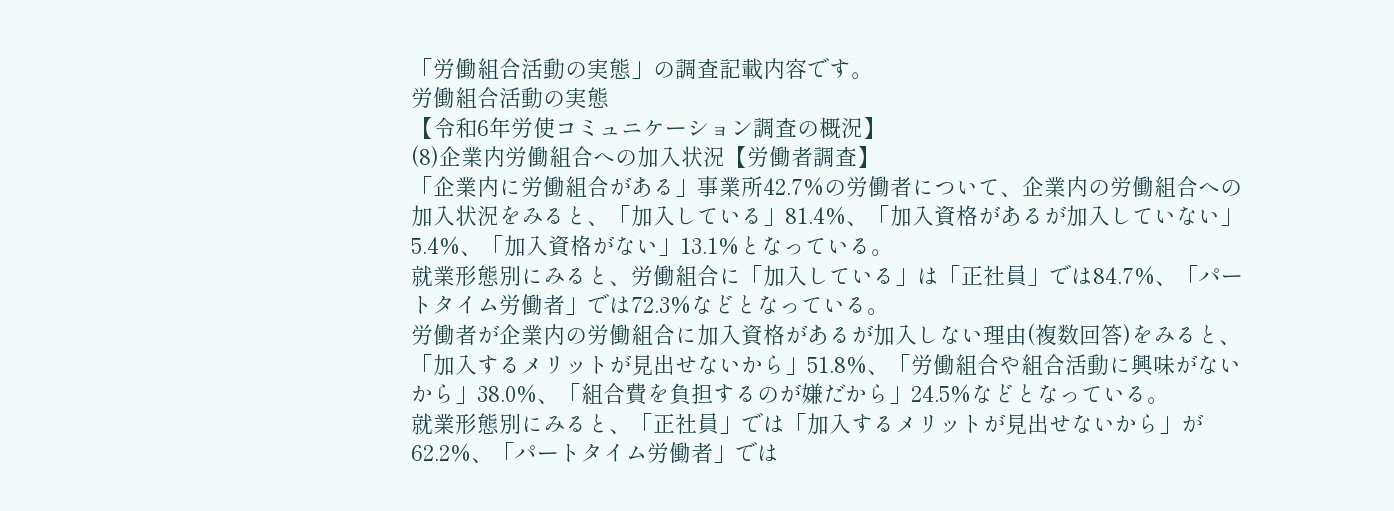「労働組合活動の実態」の調査記載内容です。
労働組合活動の実態
【令和6年労使コミュニケーション調査の概況】
(8)企業内労働組合への加入状況【労働者調査】
「企業内に労働組合がある」事業所42.7%の労働者について、企業内の労働組合への加入状況をみると、「加入している」81.4%、「加入資格があるが加入していない」5.4%、「加入資格がない」13.1%となっている。
就業形態別にみると、労働組合に「加入している」は「正社員」では84.7%、「パートタイム労働者」では72.3%などとなっている。
労働者が企業内の労働組合に加入資格があるが加入しない理由(複数回答)をみると、「加入するメリットが見出せないから」51.8%、「労働組合や組合活動に興味がないから」38.0%、「組合費を負担するのが嫌だから」24.5%などとなっている。
就業形態別にみると、「正社員」では「加入するメリットが見出せないから」が62.2%、「パートタイム労働者」では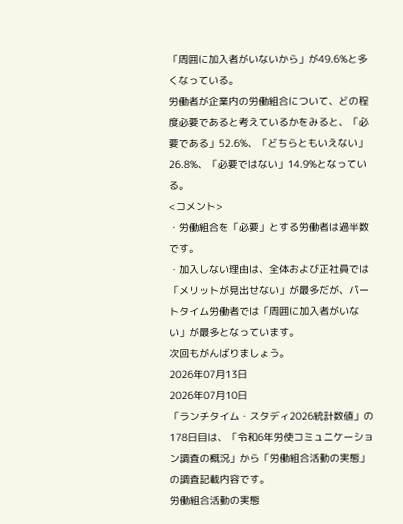「周囲に加入者がいないから」が49.6%と多くなっている。
労働者が企業内の労働組合について、どの程度必要であると考えているかをみると、「必要である」52.6%、「どちらともいえない」26.8%、「必要ではない」14.9%となっている。
<コメント>
・労働組合を「必要」とする労働者は過半数です。
・加入しない理由は、全体および正社員では「メリットが見出せない」が最多だが、パートタイム労働者では「周囲に加入者がいない」が最多となっています。
次回もがんばりましょう。
2026年07月13日
2026年07月10日
「ランチタイム・スタディ2026統計数値」の178日目は、「令和6年労使コミュニケーション調査の概況」から「労働組合活動の実態」の調査記載内容です。
労働組合活動の実態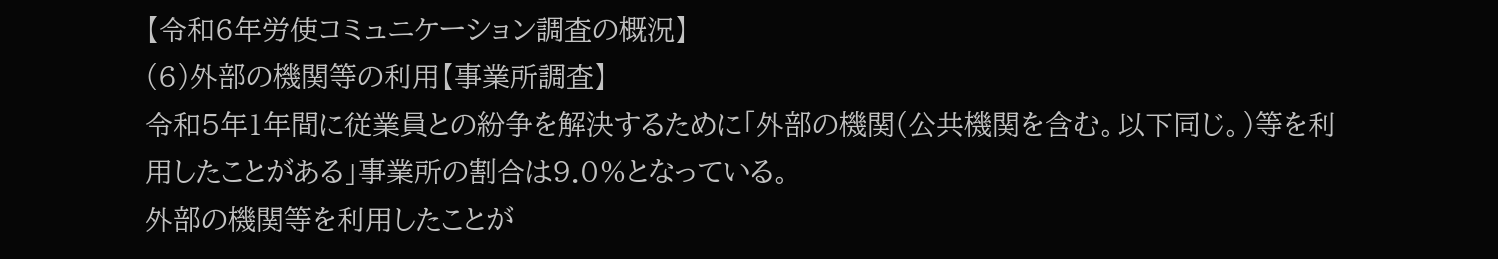【令和6年労使コミュニケーション調査の概況】
(6)外部の機関等の利用【事業所調査】
令和5年1年間に従業員との紛争を解決するために「外部の機関(公共機関を含む。以下同じ。)等を利用したことがある」事業所の割合は9.0%となっている。
外部の機関等を利用したことが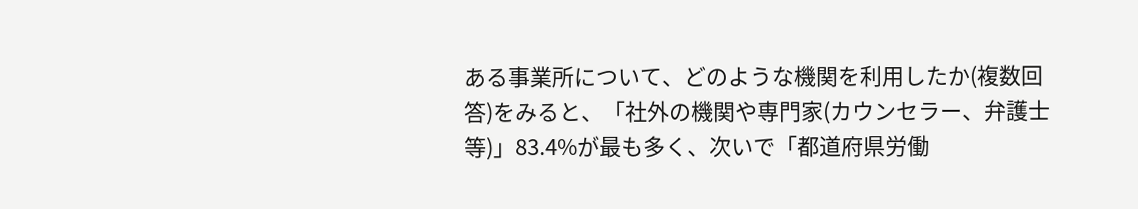ある事業所について、どのような機関を利用したか(複数回答)をみると、「社外の機関や専門家(カウンセラー、弁護士等)」83.4%が最も多く、次いで「都道府県労働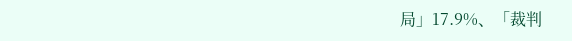局」17.9%、「裁判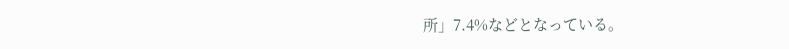所」7.4%などとなっている。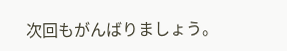次回もがんばりましょう。